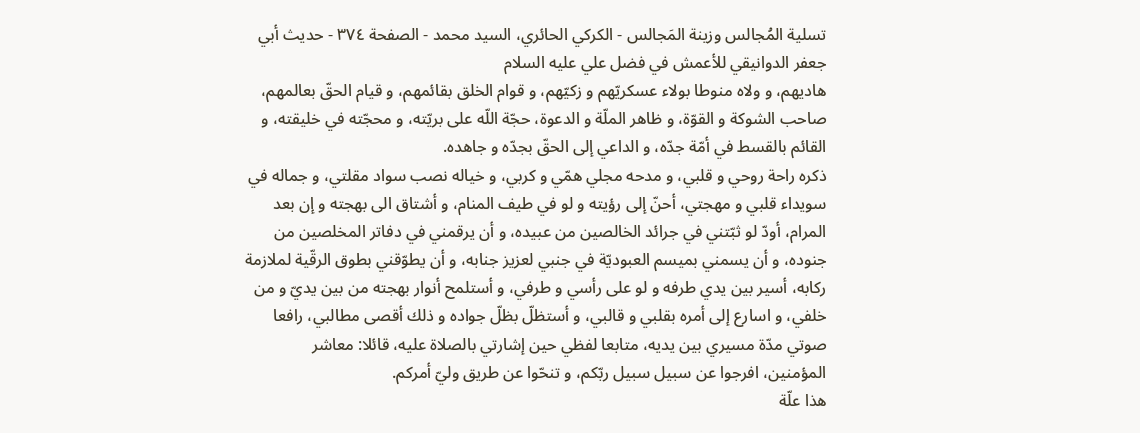تسلية المُجالس وزينة المَجالس - الكركي الحائري، السيد محمد - الصفحة ٣٧٤ - حديث أبي جعفر الدوانيقي للأعمش في فضل علي عليه السلام
هاديهم، و ولاه منوطا بولاء عسكريّهم و زكيّهم، و قوام الخلق بقائمهم، و قيام الحقّ بعالمهم، صاحب الشوكة و القوّة، و ظاهر الملّة و الدعوة، حجّة اللّه على بريّته، و محجّته في خليقته، و القائم بالقسط في أمّة جدّه، و الداعي إلى الحقّ بجدّه و جاهده.
ذكره راحة روحي و قلبي، و مدحه مجلي همّي و كربي، و خياله نصب سواد مقلتي، و جماله في سويداء قلبي و مهجتي، أحنّ إلى رؤيته و لو في طيف المنام، و أشتاق الى بهجته و إن بعد المرام، أودّ لو ثبّتني في جرائد الخالصين من عبيده، و أن يرقمني في دفاتر المخلصين من جنوده، و أن يسمني بميسم العبوديّة في جنبي لعزيز جنابه، و أن يطوّقني بطوق الرقّية لملازمة ركابه، أسير بين يدي طرفه و لو على رأسي و طرفي، و أستلمح أنوار بهجته من بين يديّ و من خلفي، و اسارع إلى أمره بقلبي و قالبي، و أستظلّ بظلّ جواده و ذلك أقصى مطالبي، رافعا صوتي مدّة مسيري بين يديه، متابعا لفظي حين إشارتي بالصلاة عليه، قائلا: معاشر المؤمنين، افرجوا عن سبيل سبيل ربّكم، و تنحّوا عن طريق وليّ أمركم.
هذا علّة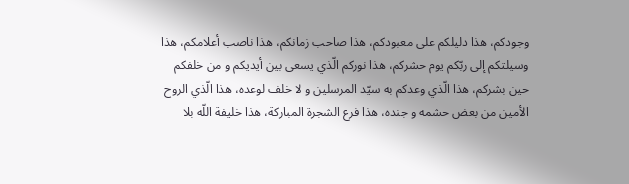وجودكم، هذا دليلكم على معبودكم، هذا صاحب زمانكم، هذا ناصب أعلامكم، هذا وسيلتكم إلى ربّكم يوم حشركم، هذا نوركم الّذي يسعى بين أيديكم و من خلفكم حين بشركم، هذا الّذي وعدكم به سيّد المرسلين و لا خلف لوعده، هذا الّذي الروح الأمين من بعض حشمه و جنده، هذا فرع الشجرة المباركة، هذا خليفة اللّه بلا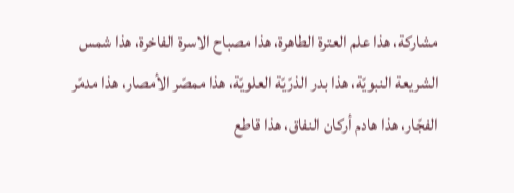مشاركة، هذا علم العترة الطاهرة، هذا مصباح الاسرة الفاخرة، هذا شمس الشريعة النبويّة، هذا بدر الذرّيّة العلويّة، هذا ممصّر الأمصار، هذا مدمّر الفجّار، هذا هادم أركان النفاق، هذا قاطع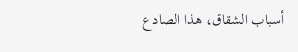أسباب الشقاق، هذا الصادع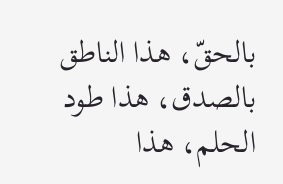بالحقّ، هذا الناطق بالصدق، هذا طود الحلم، هذا